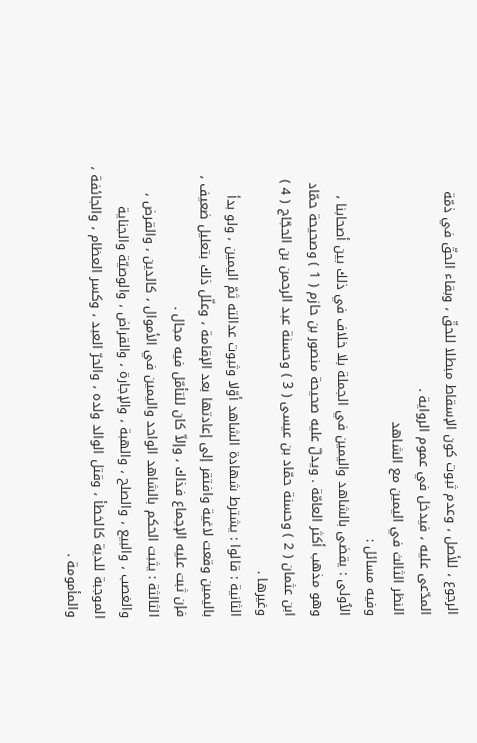الرجوع ، للأصل ، وعدم ثبوت كون الإسقاط مبطلا للحقّ ، وبقاء الحقّ في ذمّة
المدّعى عليه ، فيدخل في عموم الرواية .
النظر الثالث في اليمين مع الشاهد
وفيه مسائل :
الاُولى : يقضى بالشاهد واليمين في الجملة بلا خلاف في ذلك بين أصحابنا ،
وهو مذهب أكثر العامّة . ويدلّ عليه صحيحة منصور بن حازم ( 1 ) وصحيحة حمّاد
ابن عثمان ( 2 ) وحسنة حمّاد بن عيسى ( 3 ) وحسنة عبد الرحمن بن الحجّاج ( 4 )
وغيرها .
الثانية : قالوا : يشترط شهادة الشاهد أوّلا وثبوت عدالته ثمّ اليمين ، ولو بدأ
باليمين وقعت لاغية وافتقر إلى إعادتها بعد الإقامة ، وعلّل ذلك بتعليل ضعيف ،
فإن ثبت عليه الإجماع فذاك ، وإلاّ كان للتأمّل فيه مجال .
الثالثة : يثبت الحكم بالشاهد الواحد واليمين في الأموال ، كالدين ، والقرض ،
والغصب ، والبيع ، والصلح ، والهبة ، والإجارة ، والقراض ، والوصيّة والجناية
الموجبة للدية كالخطأ ، وقتل الوالد ولده ، والحرّ العبد ، وكسر العظام ، والجائفة ،
والمأمومة .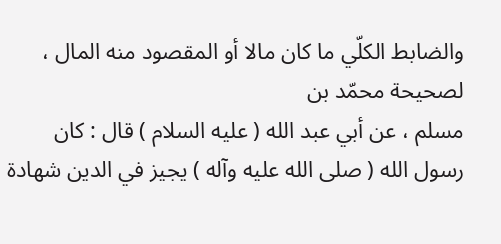والضابط الكلّي ما كان مالا أو المقصود منه المال ، لصحيحة محمّد بن
مسلم ، عن أبي عبد الله ( عليه السلام ) قال : كان رسول الله ( صلى الله عليه وآله ) يجيز في الدين شهادة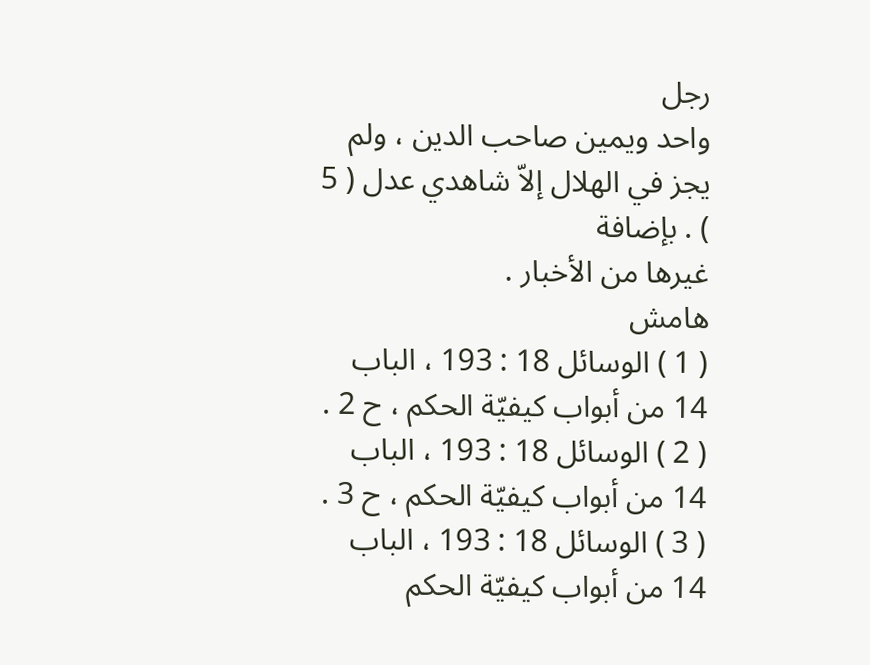رجل
واحد ويمين صاحب الدين ، ولم يجز في الهلال إلاّ شاهدي عدل ( 5 ) . بإضافة
غيرها من الأخبار .
هامش
( 1 ) الوسائل 18 : 193 ، الباب 14 من أبواب كيفيّة الحكم ، ح 2 .
( 2 ) الوسائل 18 : 193 ، الباب 14 من أبواب كيفيّة الحكم ، ح 3 .
( 3 ) الوسائل 18 : 193 ، الباب 14 من أبواب كيفيّة الحكم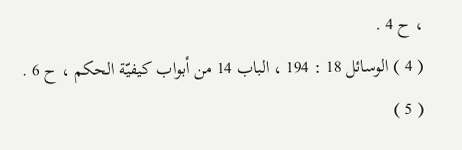، ح 4 .
( 4 ) الوسائل 18 : 194 ، الباب 14 من أبواب كيفيّة الحكم ، ح 6 .
( 5 )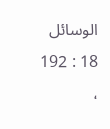الوسائل 18 : 192 ،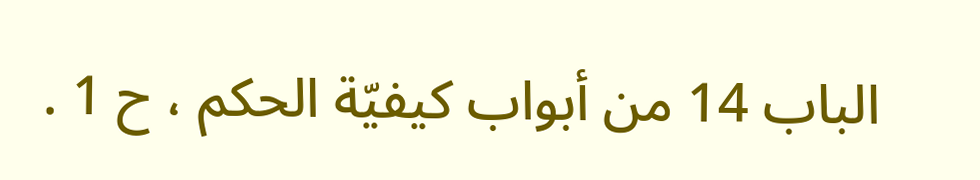الباب 14 من أبواب كيفيّة الحكم ، ح 1 .